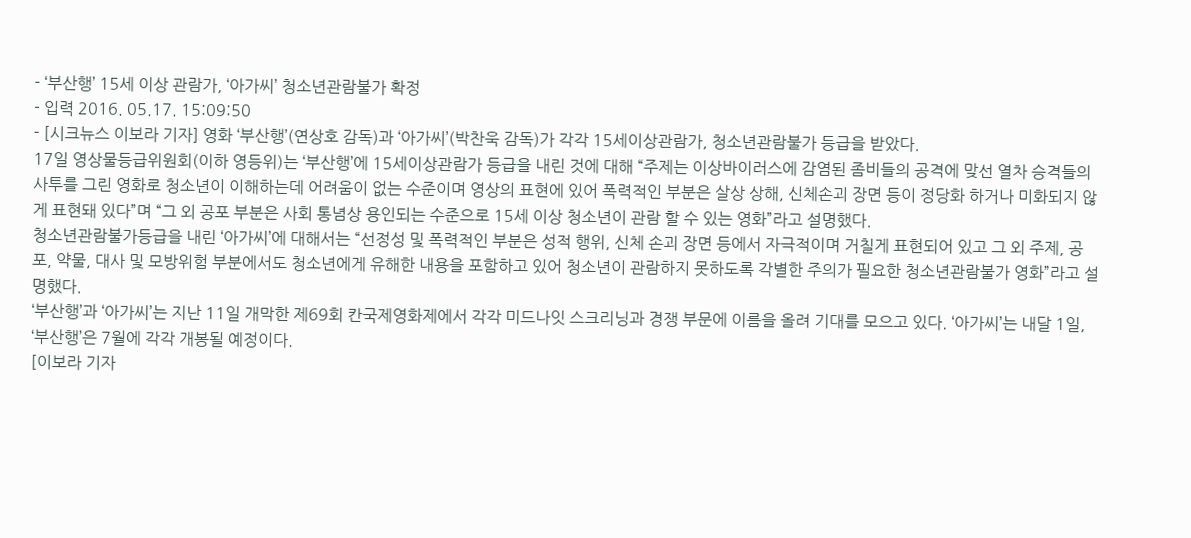- ‘부산행’ 15세 이상 관람가, ‘아가씨’ 청소년관람불가 확정
- 입력 2016. 05.17. 15:09:50
- [시크뉴스 이보라 기자] 영화 ‘부산행’(연상호 감독)과 ‘아가씨’(박찬욱 감독)가 각각 15세이상관람가, 청소년관람불가 등급을 받았다.
17일 영상물등급위원회(이하 영등위)는 ‘부산행’에 15세이상관람가 등급을 내린 것에 대해 “주제는 이상바이러스에 감염된 좀비들의 공격에 맞선 열차 승격들의 사투를 그린 영화로 청소년이 이해하는데 어려움이 없는 수준이며 영상의 표현에 있어 폭력적인 부분은 살상 상해, 신체손괴 장면 등이 정당화 하거나 미화되지 않게 표현돼 있다”며 “그 외 공포 부분은 사회 통념상 용인되는 수준으로 15세 이상 청소년이 관람 할 수 있는 영화”라고 설명했다.
청소년관람불가등급을 내린 ‘아가씨’에 대해서는 “선정성 및 폭력적인 부분은 성적 행위, 신체 손괴 장면 등에서 자극적이며 거칠게 표현되어 있고 그 외 주제, 공포, 약물, 대사 및 모방위험 부분에서도 청소년에게 유해한 내용을 포함하고 있어 청소년이 관람하지 못하도록 각별한 주의가 필요한 청소년관람불가 영화”라고 설명했다.
‘부산행’과 ‘아가씨’는 지난 11일 개막한 제69회 칸국제영화제에서 각각 미드나잇 스크리닝과 경쟁 부문에 이름을 올려 기대를 모으고 있다. ‘아가씨’는 내달 1일, ‘부산행’은 7월에 각각 개봉될 예정이다.
[이보라 기자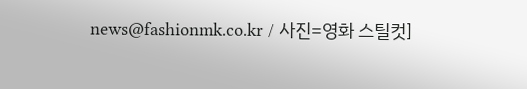news@fashionmk.co.kr / 사진=영화 스틸컷]